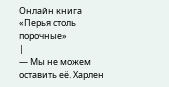Онлайн книга «Перья столь порочные»
|
— Мы не можем оставить её. Харлен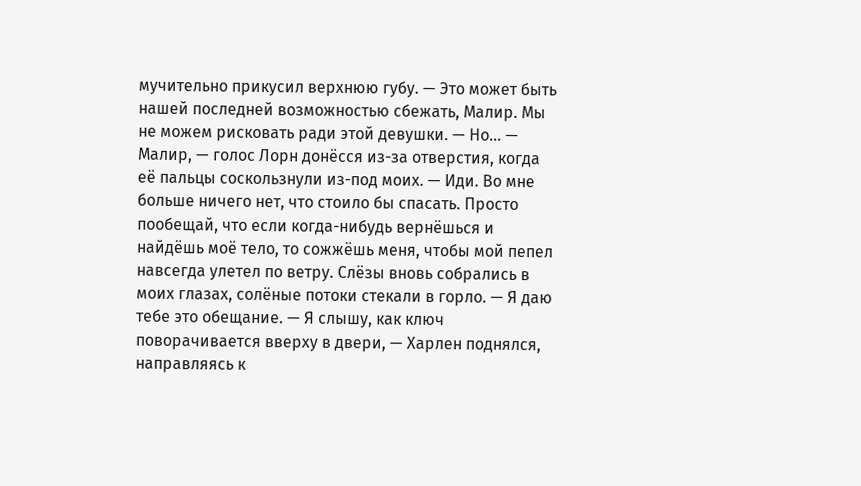мучительно прикусил верхнюю губу. — Это может быть нашей последней возможностью сбежать, Малир. Мы не можем рисковать ради этой девушки. — Но… — Малир, — голос Лорн донёсся из-за отверстия, когда её пальцы соскользнули из-под моих. — Иди. Во мне больше ничего нет, что стоило бы спасать. Просто пообещай, что если когда-нибудь вернёшься и найдёшь моё тело, то сожжёшь меня, чтобы мой пепел навсегда улетел по ветру. Слёзы вновь собрались в моих глазах, солёные потоки стекали в горло. — Я даю тебе это обещание. — Я слышу, как ключ поворачивается вверху в двери, — Харлен поднялся, направляясь к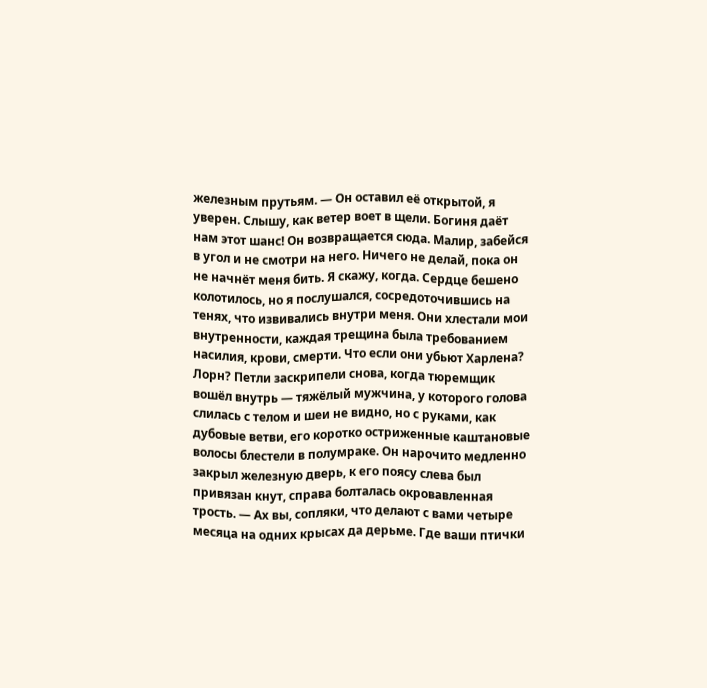железным прутьям. — Он оставил её открытой, я уверен. Слышу, как ветер воет в щели. Богиня даёт нам этот шанс! Он возвращается сюда. Малир, забейся в угол и не смотри на него. Ничего не делай, пока он не начнёт меня бить. Я скажу, когда. Сердце бешено колотилось, но я послушался, сосредоточившись на тенях, что извивались внутри меня. Они хлестали мои внутренности, каждая трещина была требованием насилия, крови, смерти. Что если они убьют Харлена? Лорн? Петли заскрипели снова, когда тюремщик вошёл внутрь — тяжёлый мужчина, у которого голова слилась с телом и шеи не видно, но с руками, как дубовые ветви, его коротко остриженные каштановые волосы блестели в полумраке. Он нарочито медленно закрыл железную дверь, к его поясу слева был привязан кнут, справа болталась окровавленная трость. — Ах вы, сопляки, что делают с вами четыре месяца на одних крысах да дерьме. Где ваши птички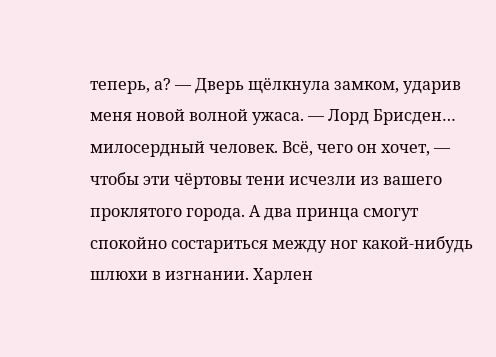теперь, а? — Дверь щёлкнула замком, ударив меня новой волной ужаса. — Лорд Брисден… милосердный человек. Всё, чего он хочет, — чтобы эти чёртовы тени исчезли из вашего проклятого города. А два принца смогут спокойно состариться между ног какой-нибудь шлюхи в изгнании. Харлен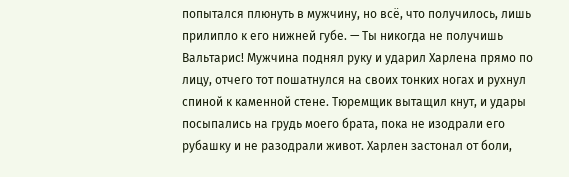попытался плюнуть в мужчину, но всё, что получилось, лишь прилипло к его нижней губе. — Ты никогда не получишь Вальтариc! Мужчина поднял руку и ударил Харлена прямо по лицу, отчего тот пошатнулся на своих тонких ногах и рухнул спиной к каменной стене. Тюремщик вытащил кнут, и удары посыпались на грудь моего брата, пока не изодрали его рубашку и не разодрали живот. Харлен застонал от боли,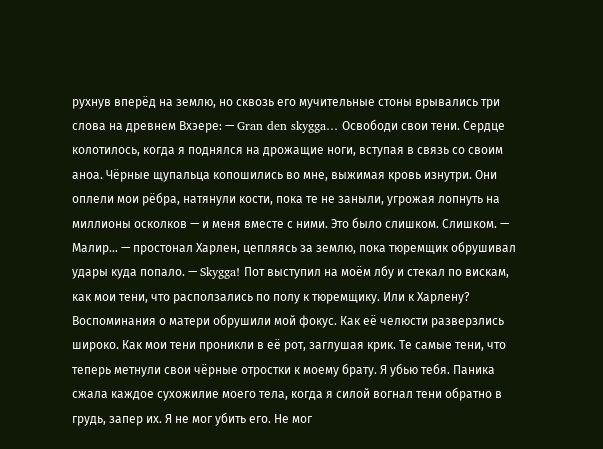рухнув вперёд на землю, но сквозь его мучительные стоны врывались три слова на древнем Вхэере: — Gran den skygga… Освободи свои тени. Сердце колотилось, когда я поднялся на дрожащие ноги, вступая в связь со своим аноа. Чёрные щупальца копошились во мне, выжимая кровь изнутри. Они оплели мои рёбра, натянули кости, пока те не заныли, угрожая лопнуть на миллионы осколков — и меня вместе с ними. Это было слишком. Слишком. — Малир… — простонал Харлен, цепляясь за землю, пока тюремщик обрушивал удары куда попало. — Skygga! Пот выступил на моём лбу и стекал по вискам, как мои тени, что расползались по полу к тюремщику. Или к Харлену? Воспоминания о матери обрушили мой фокус. Как её челюсти разверзлись широко. Как мои тени проникли в её рот, заглушая крик. Те самые тени, что теперь метнули свои чёрные отростки к моему брату. Я убью тебя. Паника сжала каждое сухожилие моего тела, когда я силой вогнал тени обратно в грудь, запер их. Я не мог убить его. Не мог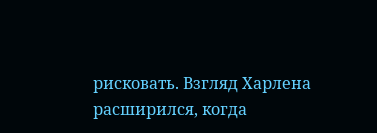рисковать. Взгляд Харлена расширился, когда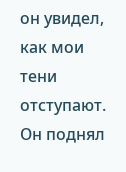он увидел, как мои тени отступают. Он поднял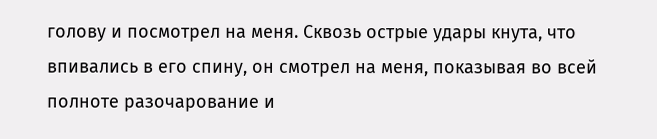голову и посмотрел на меня. Сквозь острые удары кнута, что впивались в его спину, он смотрел на меня, показывая во всей полноте разочарование и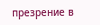презрение в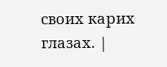своих карих глазах. |